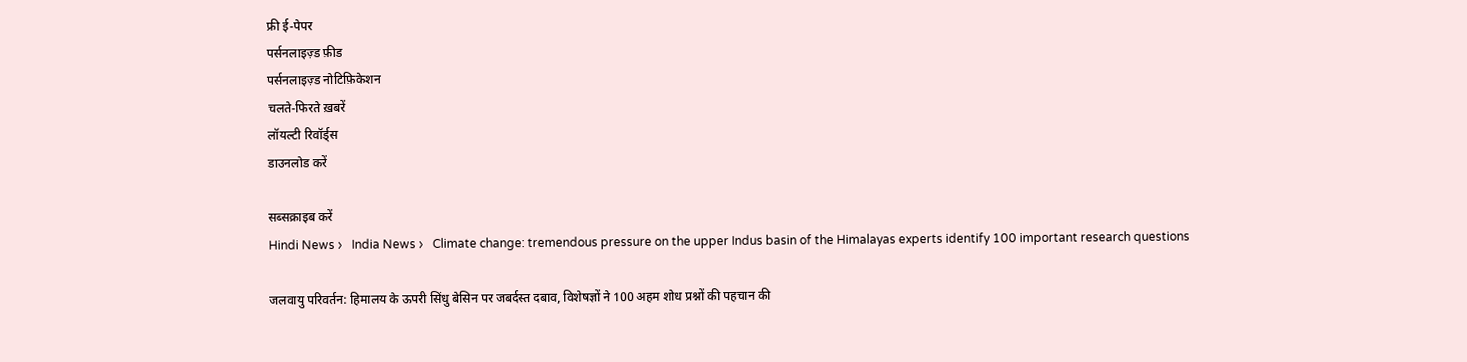फ्री ई-पेपर
पर्सनलाइज़्ड फ़ीड
पर्सनलाइज़्ड नोटिफ़िकेशन
चलते-फिरते ख़बरें
लॉयल्टी रिवॉर्ड्स
डाउनलोड करें

सब्सक्राइब करें
Hindi News ›   India News ›   Climate change: tremendous pressure on the upper Indus basin of the Himalayas experts identify 100 important research questions

जलवायु परिवर्तन: हिमालय के ऊपरी सिंधु बेसिन पर जबर्दस्त दबाव, विशेषज्ञों ने 100 अहम शोध प्रश्नों की पहचान की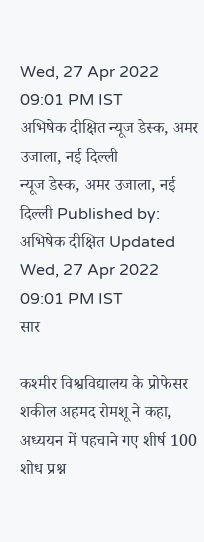Wed, 27 Apr 2022 09:01 PM IST
अभिषेक दीक्षित न्यूज डेस्क, अमर उजाला, नई दिल्ली
न्यूज डेस्क, अमर उजाला, नई दिल्ली Published by: अभिषेक दीक्षित Updated Wed, 27 Apr 2022 09:01 PM IST
सार

कश्मीर विश्वविद्यालय के प्रोफेसर शकील अहमद रोमशू ने कहा, अध्ययन में पहचाने गए शीर्ष 100 शोध प्रश्न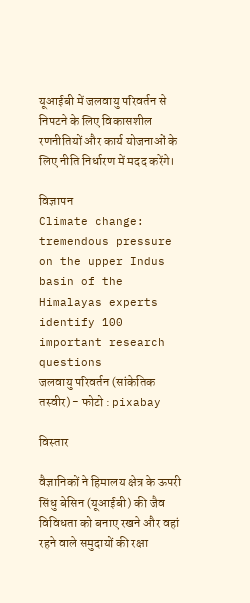यूआईबी में जलवायु परिवर्तन से निपटने के लिए विकासशील रणनीतियों और कार्य योजनाओं के लिए नीति निर्धारण में मदद करेंगे।

विज्ञापन
Climate change: tremendous pressure on the upper Indus basin of the Himalayas experts identify 100 important research questions
जलवायु परिवर्तन (सांकेतिक तस्वीर) - फोटो : pixabay

विस्तार

वैज्ञानिकों ने हिमालय क्षेत्र के ऊपरी सिंधु बेसिन (यूआईबी) की जैव विविधता को बनाए रखने और वहां रहने वाले समुदायों की रक्षा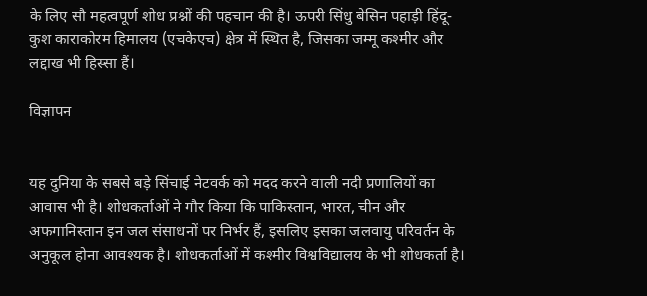के लिए सौ महत्वपूर्ण शोध प्रश्नों की पहचान की है। ऊपरी सिंधु बेसिन पहाड़ी हिंदू-कुश काराकोरम हिमालय (एचकेएच) क्षेत्र में स्थित है, जिसका जम्मू कश्मीर और लद्दाख भी हिस्सा हैं।

विज्ञापन


यह दुनिया के सबसे बड़े सिंचाई नेटवर्क को मदद करने वाली नदी प्रणालियों का आवास भी है। शोधकर्ताओं ने गौर किया कि पाकिस्तान, भारत, चीन और अफगानिस्तान इन जल संसाधनों पर निर्भर हैं, इसलिए इसका जलवायु परिवर्तन के अनुकूल होना आवश्यक है। शोधकर्ताओं में कश्मीर विश्वविद्यालय के भी शोधकर्ता है।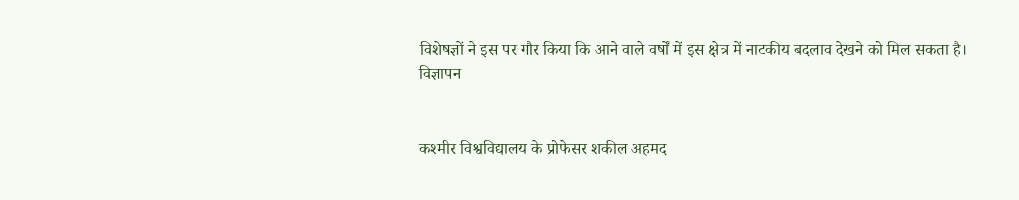विशेषज्ञों ने इस पर गौर किया कि आने वाले वर्षों में इस क्षेत्र में नाटकीय बदलाव देखने को मिल सकता है।
विज्ञापन


कश्मीर विश्वविद्यालय के प्रोफेसर शकील अहमद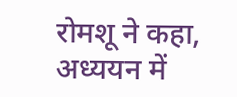रोमशू ने कहा, अध्ययन में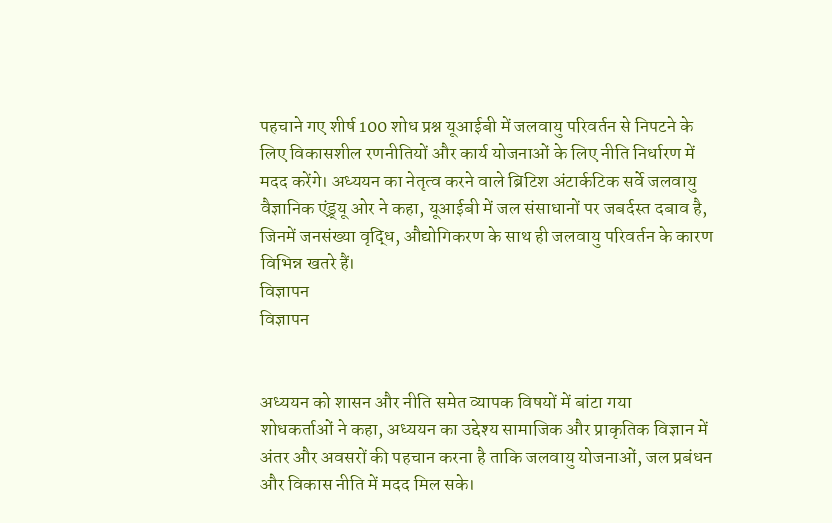पहचाने गए शीर्ष 100 शोध प्रश्न यूआईबी में जलवायु परिवर्तन से निपटने के लिए विकासशील रणनीतियों और कार्य योजनाओं के लिए नीति निर्धारण में मदद करेंगे। अध्ययन का नेतृत्व करने वाले ब्रिटिश अंटार्कटिक सर्वे जलवायु वैज्ञानिक एंड्र्यू ओर ने कहा, यूआईबी में जल संसाधानों पर जबर्दस्त दबाव है, जिनमें जनसंख्या वृद्धि, औद्योगिकरण के साथ ही जलवायु परिवर्तन के कारण विभिन्न खतरे हैं।
विज्ञापन
विज्ञापन


अध्ययन को शासन और नीति समेत व्यापक विषयों में बांटा गया
शोधकर्ताओं ने कहा, अध्ययन का उद्देश्य सामाजिक और प्राकृतिक विज्ञान में अंतर और अवसरों की पहचान करना है ताकि जलवायु योजनाओं, जल प्रबंधन और विकास नीति में मदद मिल सके।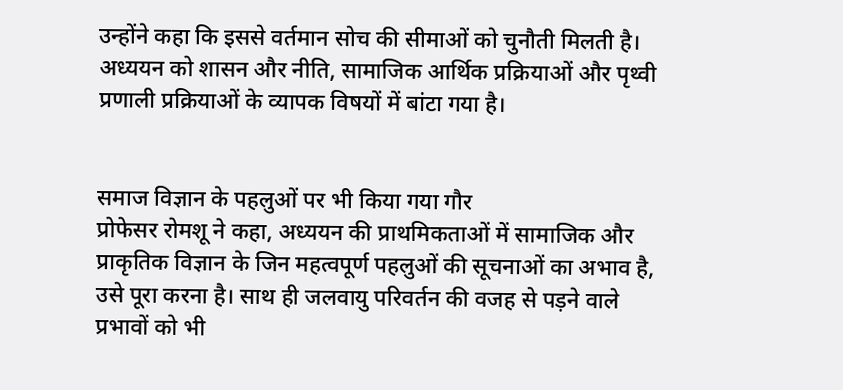उन्होंने कहा कि इससे वर्तमान सोच की सीमाओं को चुनौती मिलती है। अध्ययन को शासन और नीति, सामाजिक आर्थिक प्रक्रियाओं और पृथ्वी प्रणाली प्रक्रियाओं के व्यापक विषयों में बांटा गया है।


समाज विज्ञान के पहलुओं पर भी किया गया गौर
प्रोफेसर रोमशू ने कहा, अध्ययन की प्राथमिकताओं में सामाजिक और प्राकृतिक विज्ञान के जिन महत्वपूर्ण पहलुओं की सूचनाओं का अभाव है, उसे पूरा करना है। साथ ही जलवायु परिवर्तन की वजह से पड़ने वाले प्रभावों को भी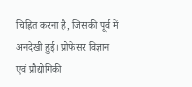चिह्नित करना है, जिसकी पूर्व में अनदेखी हुई। प्रोफेसर विज्ञान एवं प्रौद्योगिकी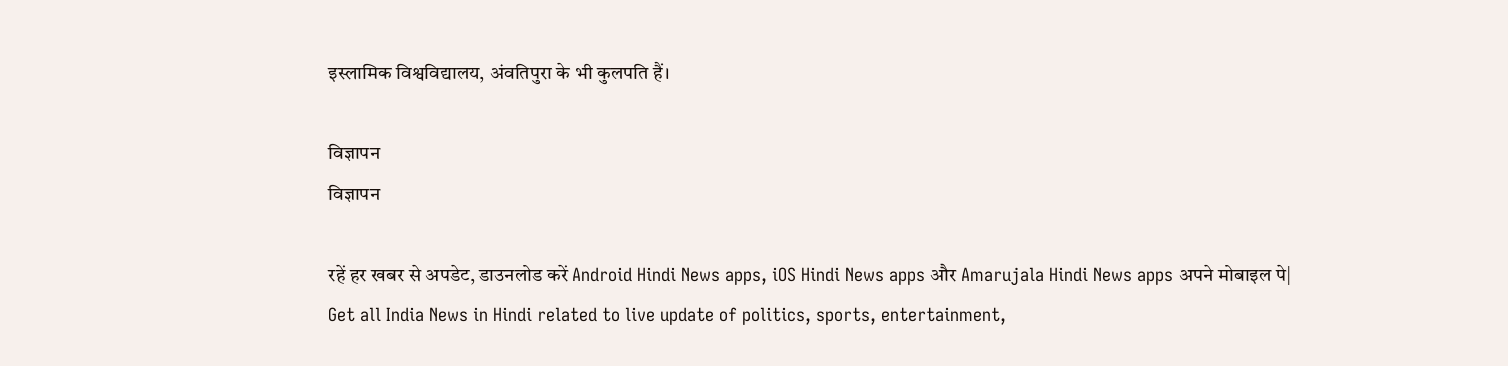इस्लामिक विश्वविद्यालय, अंवतिपुरा के भी कुलपति हैं।

विज्ञापन
विज्ञापन

रहें हर खबर से अपडेट, डाउनलोड करें Android Hindi News apps, iOS Hindi News apps और Amarujala Hindi News apps अपने मोबाइल पे|
Get all India News in Hindi related to live update of politics, sports, entertainment,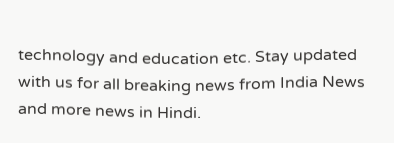technology and education etc. Stay updated with us for all breaking news from India News and more news in Hindi.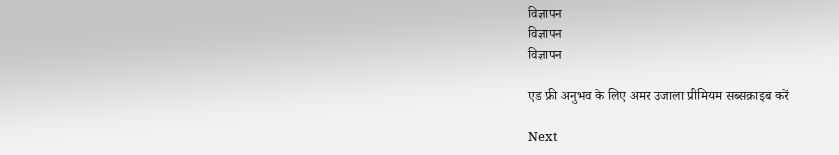विज्ञापन
विज्ञापन
विज्ञापन

एड फ्री अनुभव के लिए अमर उजाला प्रीमियम सब्सक्राइब करें

Next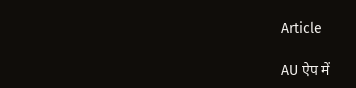Article

AU ऐप में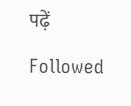पढ़ें

Followed